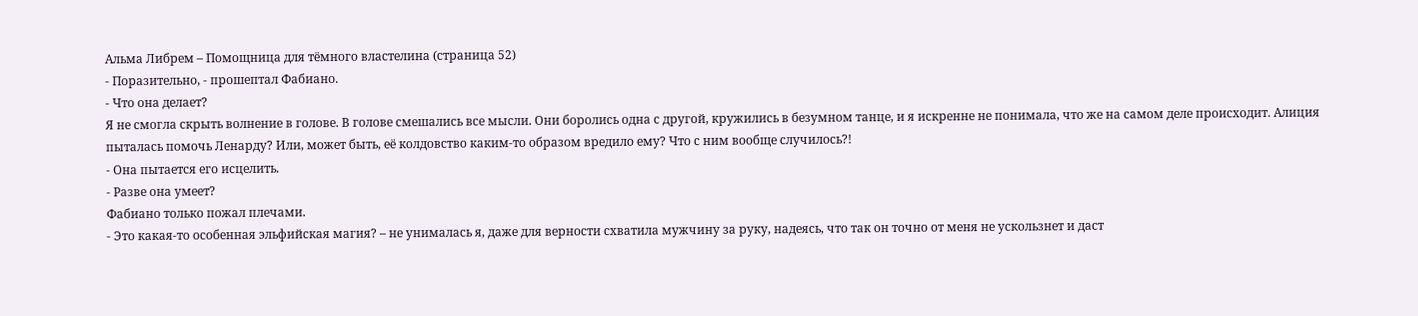Альма Либрем – Помощница для тёмного властелина (страница 52)
- Поразительно, - прошептал Фабиано.
- Что она делает?
Я не смогла скрыть волнение в голове. В голове смешались все мысли. Они боролись одна с другой, кружились в безумном танце, и я искренне не понимала, что же на самом деле происходит. Алиция пыталась помочь Ленарду? Или, может быть, её колдовство каким-то образом вредило ему? Что с ним вообще случилось?!
- Она пытается его исцелить.
- Разве она умеет?
Фабиано только пожал плечами.
- Это какая-то особенная эльфийская магия? – не унималась я, даже для верности схватила мужчину за руку, надеясь, что так он точно от меня не ускользнет и даст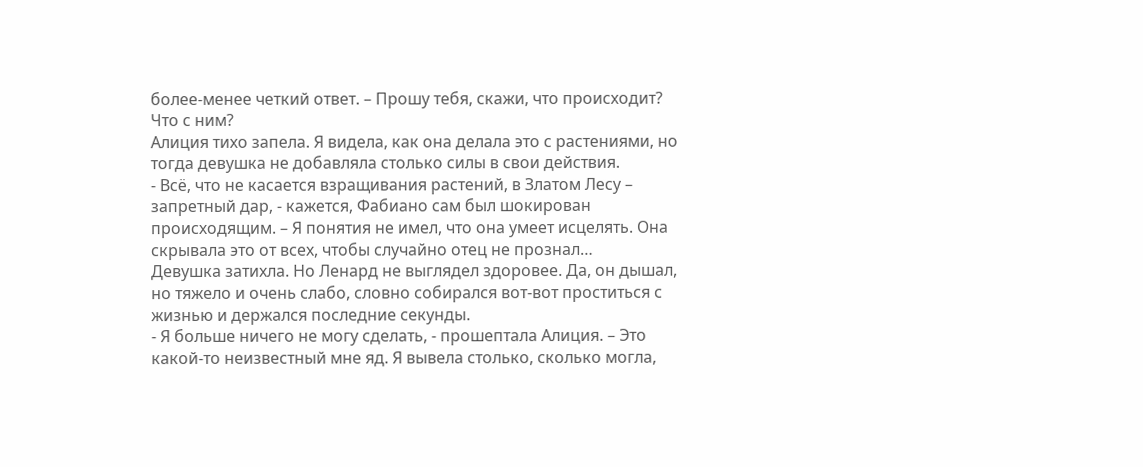более-менее четкий ответ. – Прошу тебя, скажи, что происходит? Что с ним?
Алиция тихо запела. Я видела, как она делала это с растениями, но тогда девушка не добавляла столько силы в свои действия.
- Всё, что не касается взращивания растений, в Златом Лесу – запретный дар, - кажется, Фабиано сам был шокирован происходящим. – Я понятия не имел, что она умеет исцелять. Она скрывала это от всех, чтобы случайно отец не прознал…
Девушка затихла. Но Ленард не выглядел здоровее. Да, он дышал, но тяжело и очень слабо, словно собирался вот-вот проститься с жизнью и держался последние секунды.
- Я больше ничего не могу сделать, - прошептала Алиция. – Это какой-то неизвестный мне яд. Я вывела столько, сколько могла,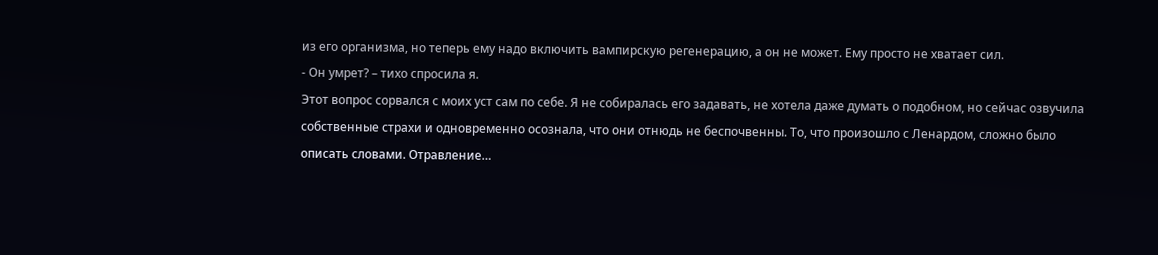из его организма, но теперь ему надо включить вампирскую регенерацию, а он не может. Ему просто не хватает сил.
- Он умрет? – тихо спросила я.
Этот вопрос сорвался с моих уст сам по себе. Я не собиралась его задавать, не хотела даже думать о подобном, но сейчас озвучила собственные страхи и одновременно осознала, что они отнюдь не беспочвенны. То, что произошло с Ленардом, сложно было описать словами. Отравление…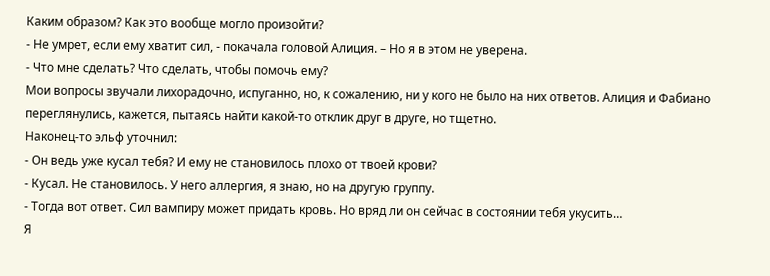Каким образом? Как это вообще могло произойти?
- Не умрет, если ему хватит сил, - покачала головой Алиция. – Но я в этом не уверена.
- Что мне сделать? Что сделать, чтобы помочь ему?
Мои вопросы звучали лихорадочно, испуганно, но, к сожалению, ни у кого не было на них ответов. Алиция и Фабиано переглянулись, кажется, пытаясь найти какой-то отклик друг в друге, но тщетно.
Наконец-то эльф уточнил:
- Он ведь уже кусал тебя? И ему не становилось плохо от твоей крови?
- Кусал. Не становилось. У него аллергия, я знаю, но на другую группу.
- Тогда вот ответ. Сил вампиру может придать кровь. Но вряд ли он сейчас в состоянии тебя укусить…
Я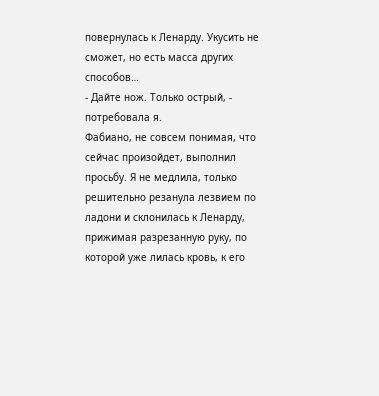повернулась к Ленарду. Укусить не сможет, но есть масса других способов…
- Дайте нож. Только острый, - потребовала я.
Фабиано, не совсем понимая, что сейчас произойдет, выполнил просьбу. Я не медлила, только решительно резанула лезвием по ладони и склонилась к Ленарду, прижимая разрезанную руку, по которой уже лилась кровь, к его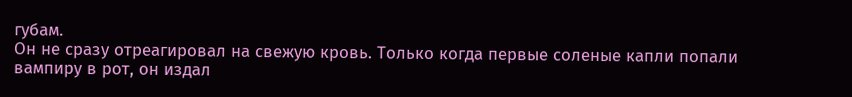губам.
Он не сразу отреагировал на свежую кровь. Только когда первые соленые капли попали вампиру в рот, он издал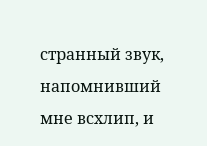странный звук, напомнивший мне всхлип, и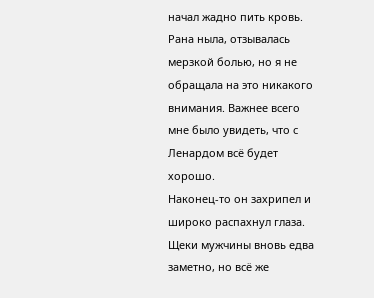начал жадно пить кровь. Рана ныла, отзывалась мерзкой болью, но я не обращала на это никакого внимания. Важнее всего мне было увидеть, что с Ленардом всё будет хорошо.
Наконец-то он захрипел и широко распахнул глаза. Щеки мужчины вновь едва заметно, но всё же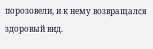порозовели, и к нему возвращался здоровый вид.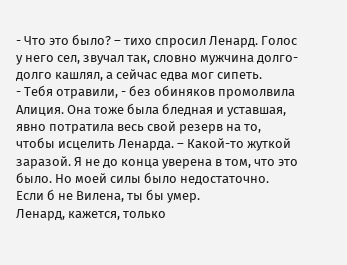- Что это было? – тихо спросил Ленард. Голос у него сел, звучал так, словно мужчина долго-долго кашлял, а сейчас едва мог сипеть.
- Тебя отравили, - без обиняков промолвила Алиция. Она тоже была бледная и уставшая, явно потратила весь свой резерв на то, чтобы исцелить Ленарда. – Какой-то жуткой заразой. Я не до конца уверена в том, что это было. Но моей силы было недостаточно. Если б не Вилена, ты бы умер.
Ленард, кажется, только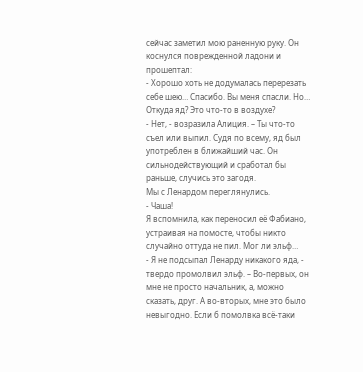сейчас заметил мою раненную руку. Он коснулся поврежденной ладони и прошептал:
- Хорошо хоть не додумалась перерезать себе шею… Спасибо. Вы меня спасли. Но… Откуда яд? Это что-то в воздухе?
- Нет, - возразила Алиция. – Ты что-то съел или выпил. Судя по всему, яд был употреблен в ближайший час. Он сильнодействующий и сработал бы раньше, случись это загодя.
Мы с Ленардом переглянулись.
- Чаша!
Я вспомнила, как переносил её Фабиано, устраивая на помосте, чтобы никто случайно оттуда не пил. Мог ли эльф…
- Я не подсыпал Ленарду никакого яда, - твердо промолвил эльф. – Во-первых, он мне не просто начальник, а, можно сказать, друг. А во-вторых, мне это было невыгодно. Если б помолвка всё-таки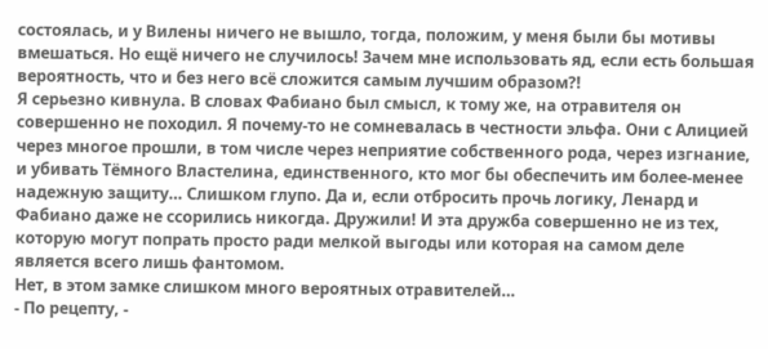состоялась, и у Вилены ничего не вышло, тогда, положим, у меня были бы мотивы вмешаться. Но ещё ничего не случилось! Зачем мне использовать яд, если есть большая вероятность, что и без него всё сложится самым лучшим образом?!
Я серьезно кивнула. В словах Фабиано был смысл, к тому же, на отравителя он совершенно не походил. Я почему-то не сомневалась в честности эльфа. Они с Алицией через многое прошли, в том числе через неприятие собственного рода, через изгнание, и убивать Тёмного Властелина, единственного, кто мог бы обеспечить им более-менее надежную защиту… Слишком глупо. Да и, если отбросить прочь логику, Ленард и Фабиано даже не ссорились никогда. Дружили! И эта дружба совершенно не из тех, которую могут попрать просто ради мелкой выгоды или которая на самом деле является всего лишь фантомом.
Нет, в этом замке слишком много вероятных отравителей…
- По рецепту, -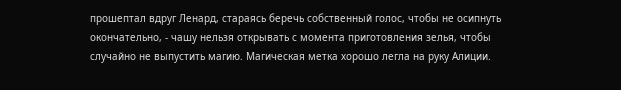прошептал вдруг Ленард, стараясь беречь собственный голос, чтобы не осипнуть окончательно, - чашу нельзя открывать с момента приготовления зелья, чтобы случайно не выпустить магию. Магическая метка хорошо легла на руку Алиции.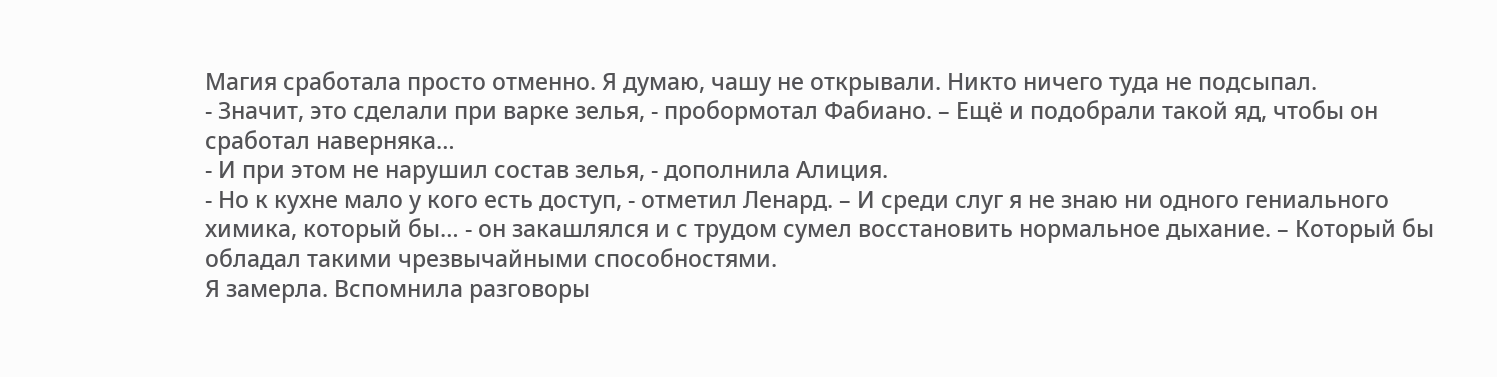Магия сработала просто отменно. Я думаю, чашу не открывали. Никто ничего туда не подсыпал.
- Значит, это сделали при варке зелья, - пробормотал Фабиано. – Ещё и подобрали такой яд, чтобы он сработал наверняка…
- И при этом не нарушил состав зелья, - дополнила Алиция.
- Но к кухне мало у кого есть доступ, - отметил Ленард. – И среди слуг я не знаю ни одного гениального химика, который бы… - он закашлялся и с трудом сумел восстановить нормальное дыхание. – Который бы обладал такими чрезвычайными способностями.
Я замерла. Вспомнила разговоры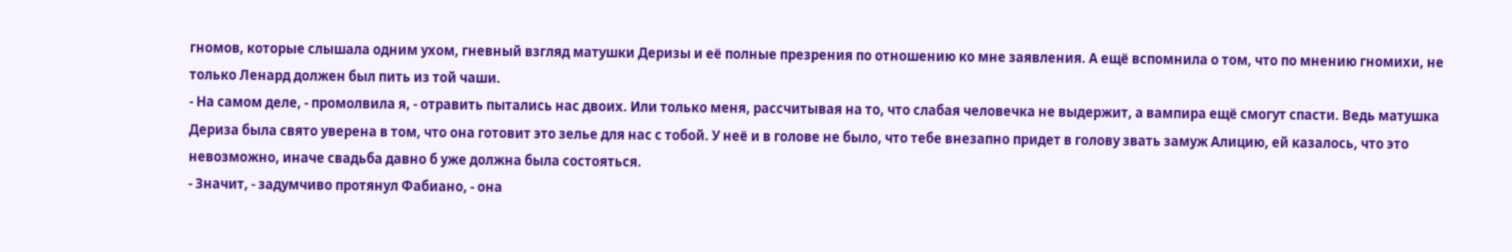гномов, которые слышала одним ухом, гневный взгляд матушки Деризы и её полные презрения по отношению ко мне заявления. А ещё вспомнила о том, что по мнению гномихи, не только Ленард должен был пить из той чаши.
- На самом деле, - промолвила я, - отравить пытались нас двоих. Или только меня, рассчитывая на то, что слабая человечка не выдержит, а вампира ещё смогут спасти. Ведь матушка Дериза была свято уверена в том, что она готовит это зелье для нас с тобой. У неё и в голове не было, что тебе внезапно придет в голову звать замуж Алицию, ей казалось, что это невозможно, иначе свадьба давно б уже должна была состояться.
- Значит, - задумчиво протянул Фабиано, - она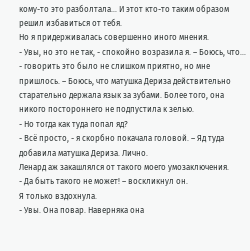кому-то это разболтала… И этот кто-то таким образом решил избавиться от тебя.
Но я придерживалась совершенно иного мнения.
- Увы, но это не так, - спокойно возразила я. – Боюсь, что… - говорить это было не слишком приятно, но мне пришлось. – Боюсь, что матушка Дериза действительно старательно держала язык за зубами. Более того, она никого постороннего не подпустила к зелью.
- Но тогда как туда попал яд?
- Всё просто, - я скорбно покачала головой. – Яд туда добавила матушка Дериза. Лично.
Ленард аж закашлялся от такого моего умозаключения.
- Да быть такого не может! – воскликнул он.
Я только вздохнула.
- Увы. Она повар. Наверняка она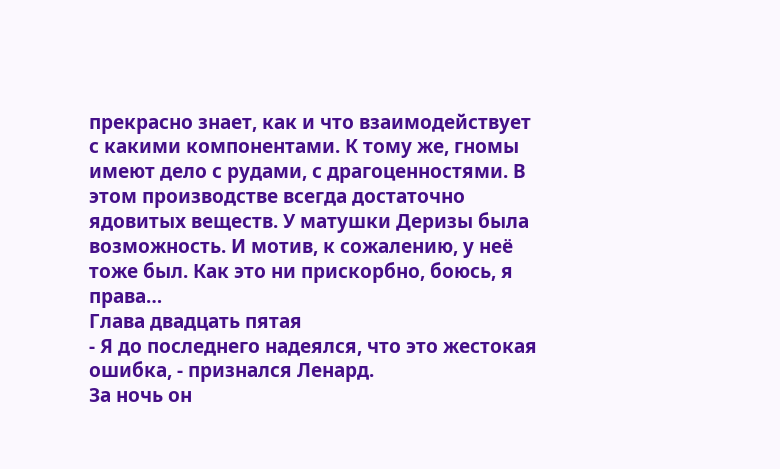прекрасно знает, как и что взаимодействует с какими компонентами. К тому же, гномы имеют дело с рудами, с драгоценностями. В этом производстве всегда достаточно ядовитых веществ. У матушки Деризы была возможность. И мотив, к сожалению, у неё тоже был. Как это ни прискорбно, боюсь, я права…
Глава двадцать пятая
- Я до последнего надеялся, что это жестокая ошибка, - признался Ленард.
За ночь он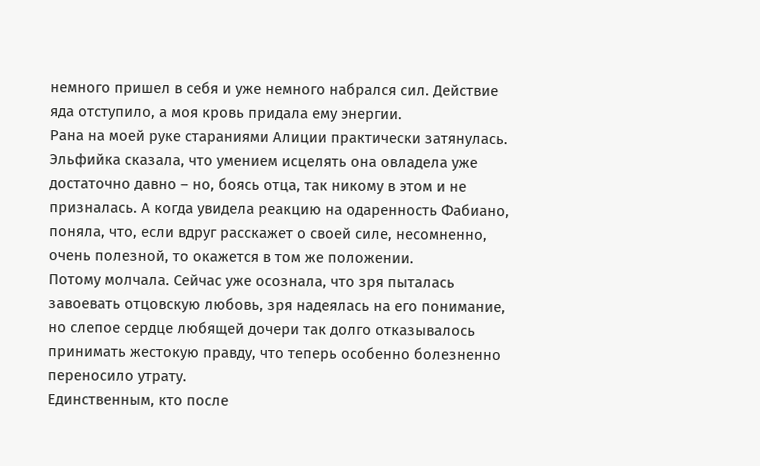немного пришел в себя и уже немного набрался сил. Действие яда отступило, а моя кровь придала ему энергии.
Рана на моей руке стараниями Алиции практически затянулась. Эльфийка сказала, что умением исцелять она овладела уже достаточно давно – но, боясь отца, так никому в этом и не призналась. А когда увидела реакцию на одаренность Фабиано, поняла, что, если вдруг расскажет о своей силе, несомненно, очень полезной, то окажется в том же положении.
Потому молчала. Сейчас уже осознала, что зря пыталась завоевать отцовскую любовь, зря надеялась на его понимание, но слепое сердце любящей дочери так долго отказывалось принимать жестокую правду, что теперь особенно болезненно переносило утрату.
Единственным, кто после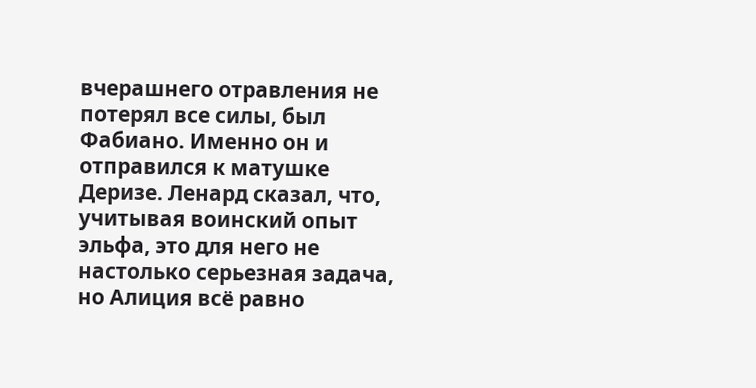вчерашнего отравления не потерял все силы, был Фабиано. Именно он и отправился к матушке Деризе. Ленард сказал, что, учитывая воинский опыт эльфа, это для него не настолько серьезная задача, но Алиция всё равно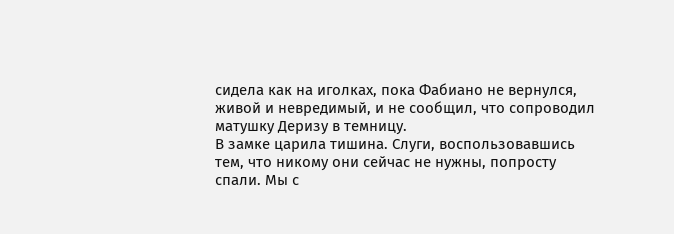сидела как на иголках, пока Фабиано не вернулся, живой и невредимый, и не сообщил, что сопроводил матушку Деризу в темницу.
В замке царила тишина. Слуги, воспользовавшись тем, что никому они сейчас не нужны, попросту спали. Мы с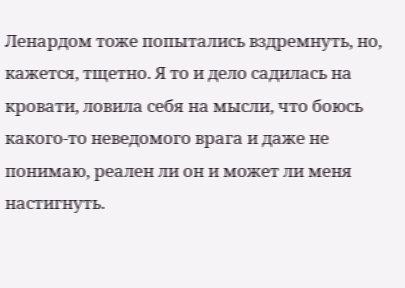Ленардом тоже попытались вздремнуть, но, кажется, тщетно. Я то и дело садилась на кровати, ловила себя на мысли, что боюсь какого-то неведомого врага и даже не понимаю, реален ли он и может ли меня настигнуть.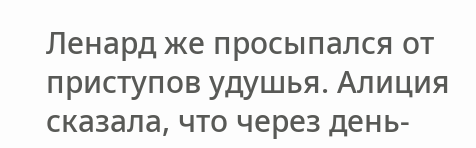Ленард же просыпался от приступов удушья. Алиция сказала, что через день-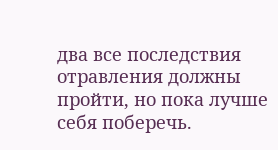два все последствия отравления должны пройти, но пока лучше себя поберечь.